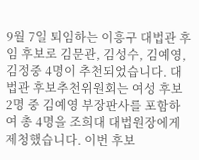9월 7일 퇴임하는 이흥구 대법관 후임 후보로 김문관, 김성수, 김예영, 김정중 4명이 추천되었습니다. 대법관 후보추천위원회는 여성 후보 2명 중 김예영 부장판사를 포함하여 총 4명을 조희대 대법원장에게 제청했습니다. 이번 후보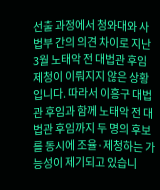선출 과정에서 청와대와 사법부 간의 의견 차이로 지난 3월 노태악 전 대법관 후임 제청이 이뤄지지 않은 상황입니다. 따라서 이흥구 대법관 후임과 함께 노태악 전 대법관 후임까지 두 명의 후보를 동시에 조율·제청하는 가능성이 제기되고 있습니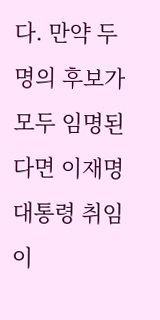다. 만약 두 명의 후보가 모두 임명된다면 이재명 대통령 취임 이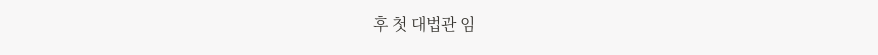후 첫 대법관 임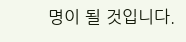명이 될 것입니다.